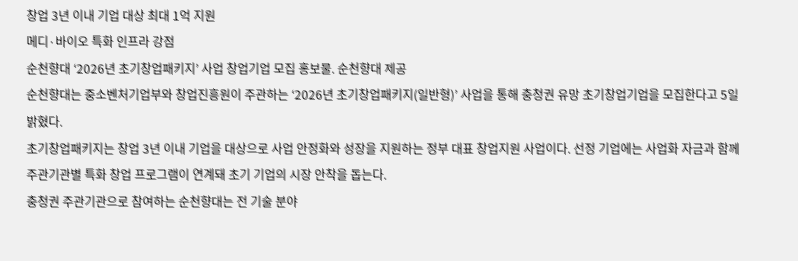창업 3년 이내 기업 대상 최대 1억 지원
메디·바이오 특화 인프라 강점
순천향대 ‘2026년 초기창업패키지’ 사업 창업기업 모집 홍보물. 순천향대 제공
순천향대는 중소벤처기업부와 창업진흥원이 주관하는 ‘2026년 초기창업패키지(일반형)’ 사업을 통해 충청권 유망 초기창업기업을 모집한다고 5일 밝혔다.
초기창업패키지는 창업 3년 이내 기업을 대상으로 사업 안정화와 성장을 지원하는 정부 대표 창업지원 사업이다. 선정 기업에는 사업화 자금과 함께 주관기관별 특화 창업 프로그램이 연계돼 초기 기업의 시장 안착을 돕는다.
충청권 주관기관으로 참여하는 순천향대는 전 기술 분야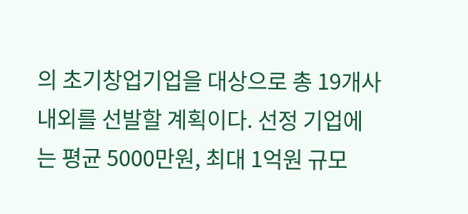의 초기창업기업을 대상으로 총 19개사 내외를 선발할 계획이다. 선정 기업에는 평균 5000만원, 최대 1억원 규모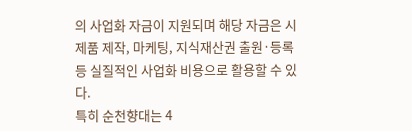의 사업화 자금이 지원되며 해당 자금은 시제품 제작, 마케팅, 지식재산권 출원·등록 등 실질적인 사업화 비용으로 활용할 수 있다.
특히 순천향대는 4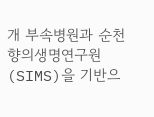개 부속병원과 순천향의생명연구원(SIMS)을 기반으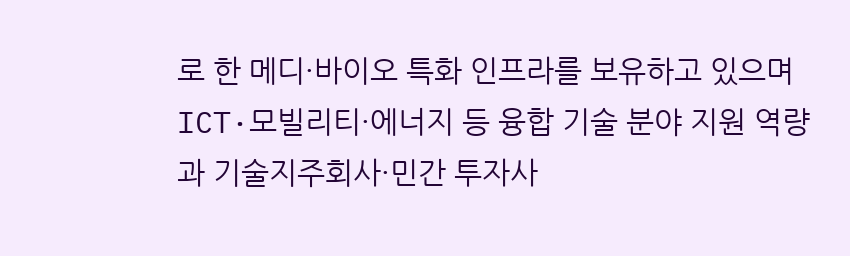로 한 메디·바이오 특화 인프라를 보유하고 있으며 ICT·모빌리티·에너지 등 융합 기술 분야 지원 역량과 기술지주회사·민간 투자사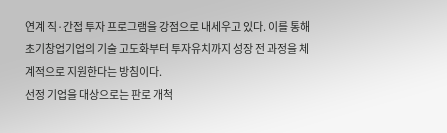연계 직·간접 투자 프로그램을 강점으로 내세우고 있다. 이를 통해 초기창업기업의 기술 고도화부터 투자유치까지 성장 전 과정을 체계적으로 지원한다는 방침이다.
선정 기업을 대상으로는 판로 개척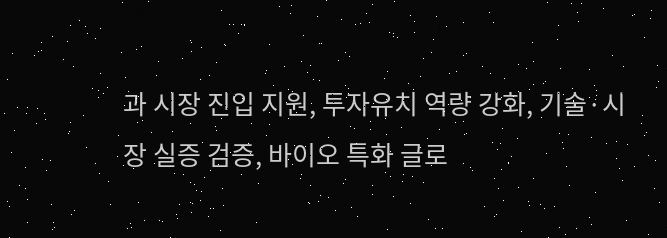과 시장 진입 지원, 투자유치 역량 강화, 기술·시장 실증 검증, 바이오 특화 글로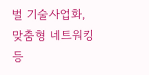벌 기술사업화, 맞춤형 네트워킹 등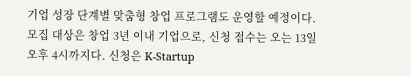기업 성장 단계별 맞춤형 창업 프로그램도 운영할 예정이다.
모집 대상은 창업 3년 이내 기업으로, 신청 접수는 오는 13일 오후 4시까지다. 신청은 K-Startup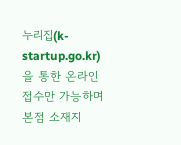누리집(k-startup.go.kr)을 통한 온라인 접수만 가능하며 본점 소재지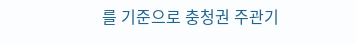를 기준으로 충청권 주관기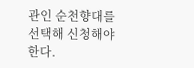관인 순천향대를 선택해 신청해야 한다.